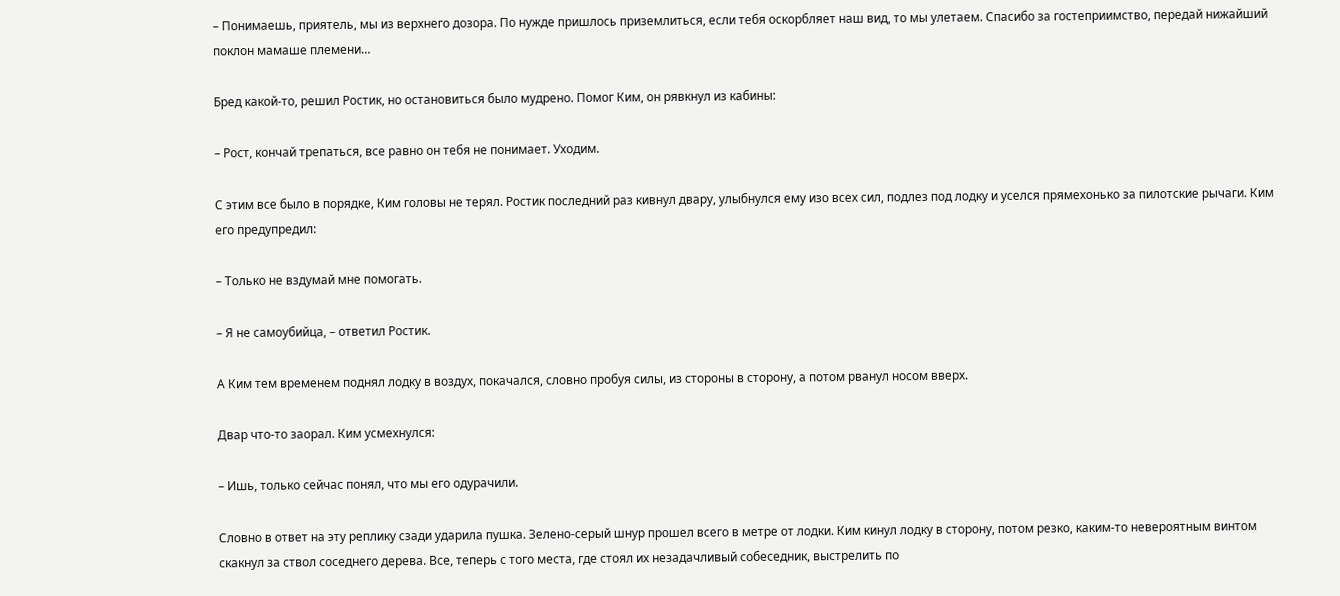– Понимаешь, приятель, мы из верхнего дозора. По нужде пришлось приземлиться, если тебя оскорбляет наш вид, то мы улетаем. Спасибо за гостеприимство, передай нижайший поклон мамаше племени…

Бред какой-то, решил Ростик, но остановиться было мудрено. Помог Ким, он рявкнул из кабины:

– Рост, кончай трепаться, все равно он тебя не понимает. Уходим.

С этим все было в порядке, Ким головы не терял. Ростик последний раз кивнул двару, улыбнулся ему изо всех сил, подлез под лодку и уселся прямехонько за пилотские рычаги. Ким его предупредил:

– Только не вздумай мне помогать.

– Я не самоубийца, – ответил Ростик.

А Ким тем временем поднял лодку в воздух, покачался, словно пробуя силы, из стороны в сторону, а потом рванул носом вверх.

Двар что-то заорал. Ким усмехнулся:

– Ишь, только сейчас понял, что мы его одурачили.

Словно в ответ на эту реплику сзади ударила пушка. Зелено-серый шнур прошел всего в метре от лодки. Ким кинул лодку в сторону, потом резко, каким-то невероятным винтом скакнул за ствол соседнего дерева. Все, теперь с того места, где стоял их незадачливый собеседник, выстрелить по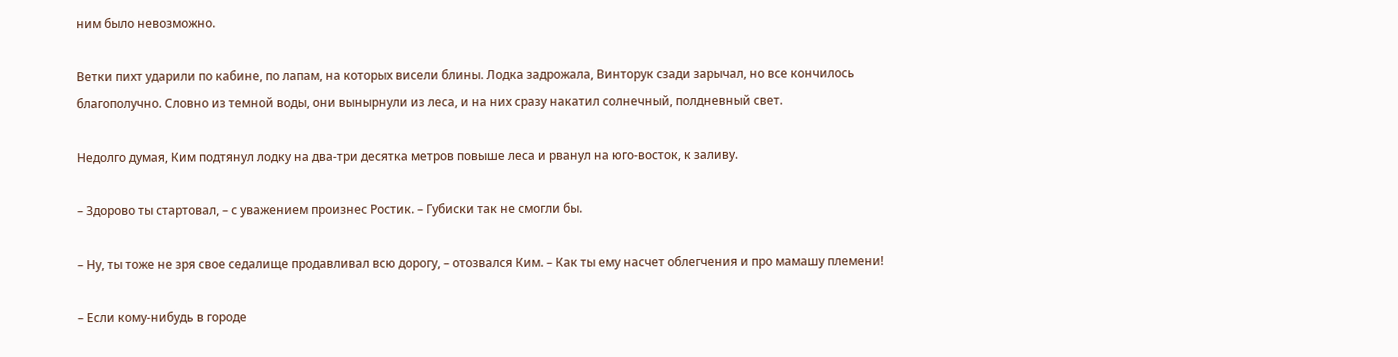ним было невозможно.

Ветки пихт ударили по кабине, по лапам, на которых висели блины. Лодка задрожала, Винторук сзади зарычал, но все кончилось благополучно. Словно из темной воды, они вынырнули из леса, и на них сразу накатил солнечный, полдневный свет.

Недолго думая, Ким подтянул лодку на два-три десятка метров повыше леса и рванул на юго-восток, к заливу.

– Здорово ты стартовал, – с уважением произнес Ростик. – Губиски так не смогли бы.

– Ну, ты тоже не зря свое седалище продавливал всю дорогу, – отозвался Ким. – Как ты ему насчет облегчения и про мамашу племени!

– Если кому-нибудь в городе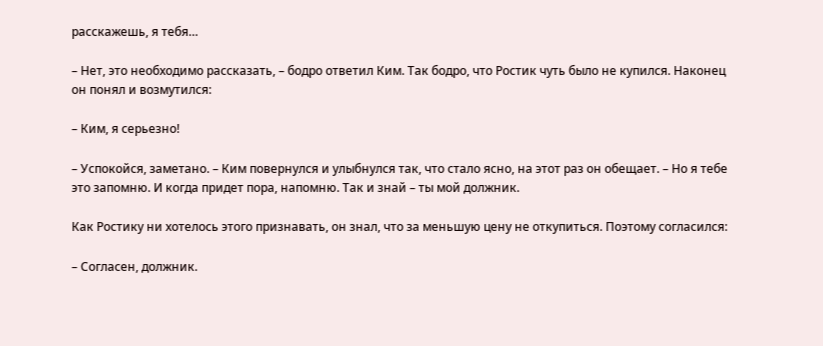расскажешь, я тебя…

– Нет, это необходимо рассказать, – бодро ответил Ким. Так бодро, что Ростик чуть было не купился. Наконец он понял и возмутился:

– Ким, я серьезно!

– Успокойся, заметано. – Ким повернулся и улыбнулся так, что стало ясно, на этот раз он обещает. – Но я тебе это запомню. И когда придет пора, напомню. Так и знай – ты мой должник.

Как Ростику ни хотелось этого признавать, он знал, что за меньшую цену не откупиться. Поэтому согласился:

– Согласен, должник.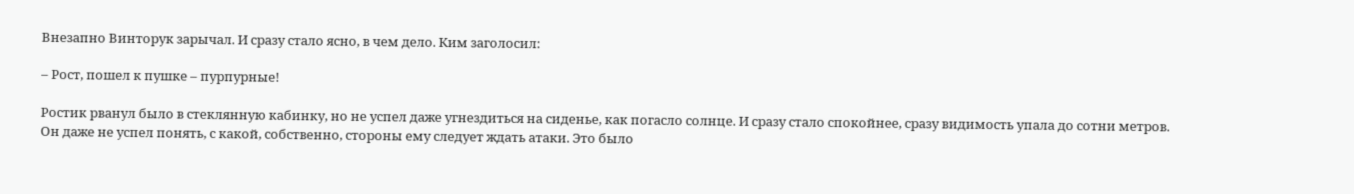Внезапно Винторук зарычал. И сразу стало ясно, в чем дело. Ким заголосил:

– Рост, пошел к пушке – пурпурные!

Ростик рванул было в стеклянную кабинку, но не успел даже угнездиться на сиденье, как погасло солнце. И сразу стало спокойнее, сразу видимость упала до сотни метров. Он даже не успел понять, с какой, собственно, стороны ему следует ждать атаки. Это было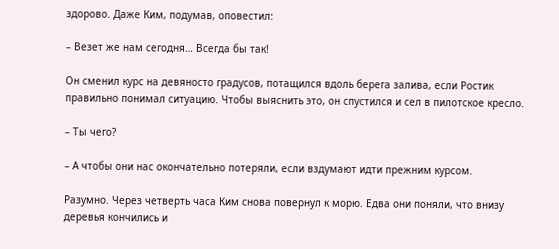здорово. Даже Ким, подумав, оповестил:

– Везет же нам сегодня… Всегда бы так!

Он сменил курс на девяносто градусов, потащился вдоль берега залива, если Ростик правильно понимал ситуацию. Чтобы выяснить это, он спустился и сел в пилотское кресло.

– Ты чего?

– А чтобы они нас окончательно потеряли, если вздумают идти прежним курсом.

Разумно. Через четверть часа Ким снова повернул к морю. Едва они поняли, что внизу деревья кончились и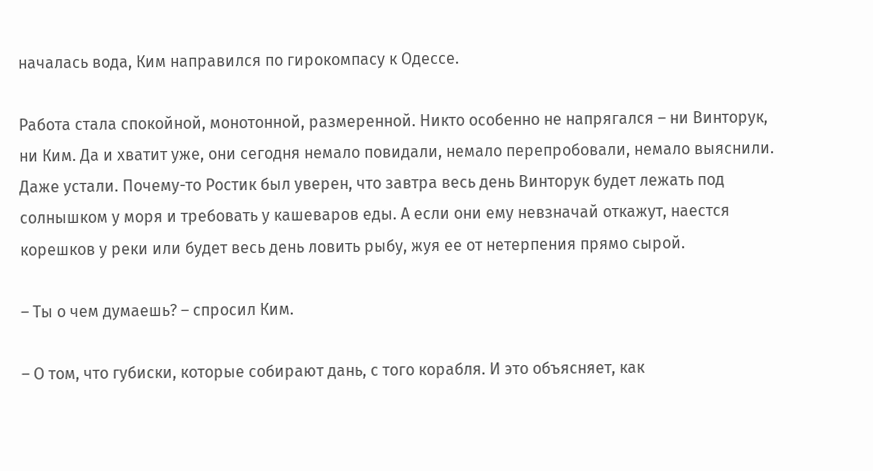началась вода, Ким направился по гирокомпасу к Одессе.

Работа стала спокойной, монотонной, размеренной. Никто особенно не напрягался – ни Винторук, ни Ким. Да и хватит уже, они сегодня немало повидали, немало перепробовали, немало выяснили. Даже устали. Почему-то Ростик был уверен, что завтра весь день Винторук будет лежать под солнышком у моря и требовать у кашеваров еды. А если они ему невзначай откажут, наестся корешков у реки или будет весь день ловить рыбу, жуя ее от нетерпения прямо сырой.

– Ты о чем думаешь? – спросил Ким.

– О том, что губиски, которые собирают дань, с того корабля. И это объясняет, как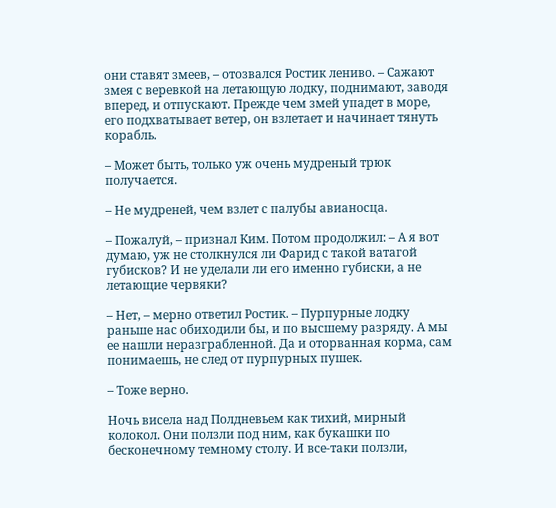они ставят змеев, – отозвался Ростик лениво. – Сажают змея с веревкой на летающую лодку, поднимают, заводя вперед, и отпускают. Прежде чем змей упадет в море, его подхватывает ветер, он взлетает и начинает тянуть корабль.

– Может быть, только уж очень мудреный трюк получается.

– Не мудреней, чем взлет с палубы авианосца.

– Пожалуй, – признал Ким. Потом продолжил: – А я вот думаю, уж не столкнулся ли Фарид с такой ватагой губисков? И не уделали ли его именно губиски, а не летающие червяки?

– Нет, – мерно ответил Ростик. – Пурпурные лодку раньше нас обиходили бы, и по высшему разряду. А мы ее нашли неразграбленной. Да и оторванная корма, сам понимаешь, не след от пурпурных пушек.

– Тоже верно.

Ночь висела над Полдневьем как тихий, мирный колокол. Они ползли под ним, как букашки по бесконечному темному столу. И все-таки ползли,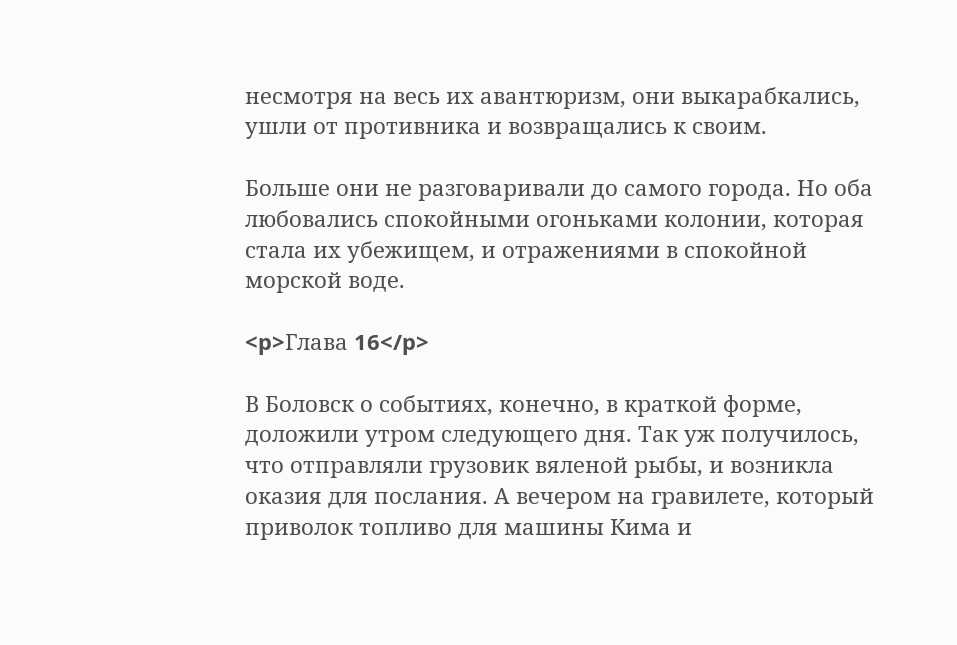несмотря на весь их авантюризм, они выкарабкались, ушли от противника и возвращались к своим.

Больше они не разговаривали до самого города. Но оба любовались спокойными огоньками колонии, которая стала их убежищем, и отражениями в спокойной морской воде.

<p>Глава 16</p>

В Боловск о событиях, конечно, в краткой форме, доложили утром следующего дня. Так уж получилось, что отправляли грузовик вяленой рыбы, и возникла оказия для послания. А вечером на гравилете, который приволок топливо для машины Кима и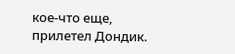кое-что еще, прилетел Дондик.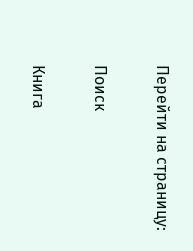Перейти на страницу:

Поиск

Книга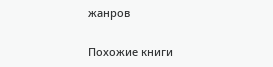жанров

Похожие книги